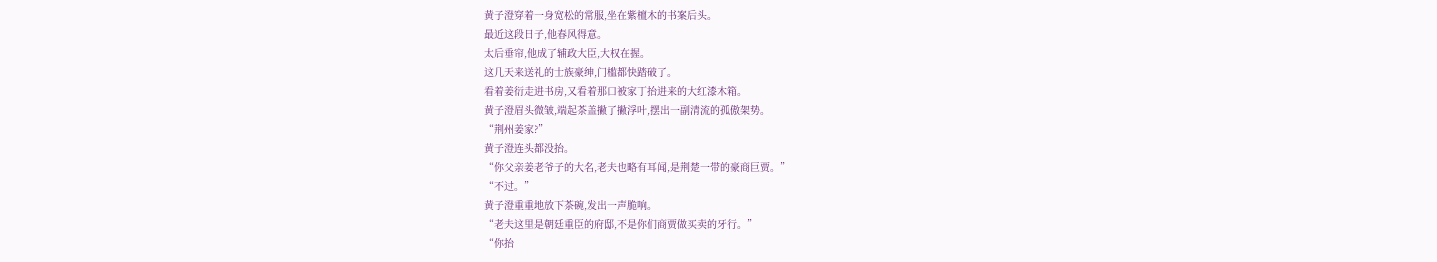黄子澄穿着一身宽松的常服,坐在紫檀木的书案后头。
最近这段日子,他春风得意。
太后垂帘,他成了辅政大臣,大权在握。
这几天来送礼的士族豪绅,门槛都快踏破了。
看着姜衍走进书房,又看着那口被家丁抬进来的大红漆木箱。
黄子澄眉头微皱,端起茶盖撇了撇浮叶,摆出一副清流的孤傲架势。
“荆州姜家?”
黄子澄连头都没抬。
“你父亲姜老爷子的大名,老夫也略有耳闻,是荆楚一带的豪商巨贾。”
“不过。”
黄子澄重重地放下茶碗,发出一声脆响。
“老夫这里是朝廷重臣的府邸,不是你们商贾做买卖的牙行。”
“你抬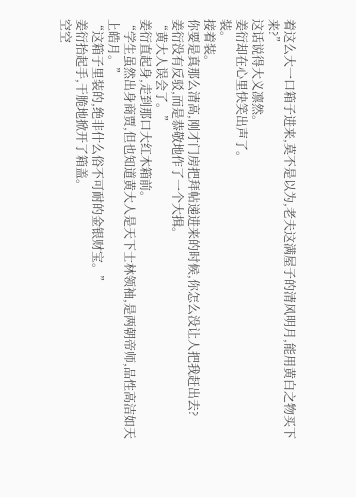着这么大一口箱子进来,莫不是以为,老夫这满屋子的清风明月,能用黄白之物买下来?”
这话说得大义凛然。
姜衍却在心里快笑出声了。
装。
接着装。
你要是真那么清高,刚才门房把拜帖递进来的时候,你怎么没让人把我赶出去?
姜衍没有反驳,而是恭敬地作了一个大揖。
“黄大人误会了。”
姜衍直起身,走到那口大红木箱前。
“学生虽然出身商贾,但也知道黄大人是天下士林领袖,是两朝帝师,品性高洁如天上皓月。”
“这箱子里装的,绝非什么俗不可耐的金银财宝。”
姜衍抬起手,干脆地掀开了箱盖。
空空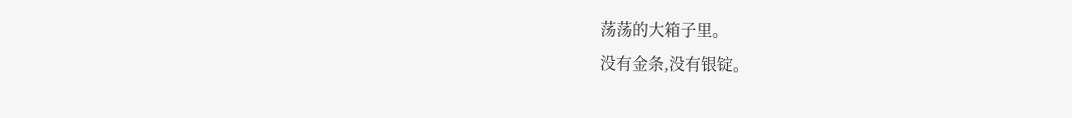荡荡的大箱子里。
没有金条,没有银锭。